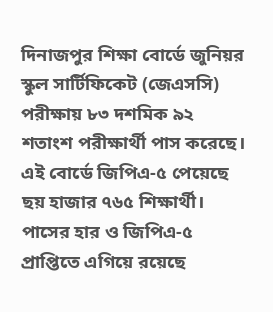দিনাজপুর শিক্ষা বোর্ডে জুনিয়র স্কুল সার্টিফিকেট (জেএসসি) পরীক্ষায় ৮৩ দশমিক ৯২ শতাংশ পরীক্ষার্থী পাস করেছে। এই বোর্ডে জিপিএ-৫ পেয়েছে ছয় হাজার ৭৬৫ শিক্ষার্থী। পাসের হার ও জিপিএ-৫ প্রাপ্তিতে এগিয়ে রয়েছে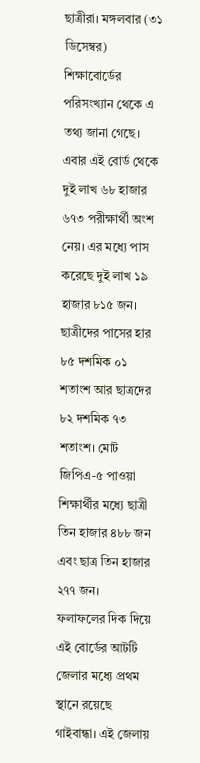ছাত্রীরা। মঙ্গলবার (৩১ ডিসেম্বর) শিক্ষাবোর্ডের পরিসংখ্যান থেকে এ তথ্য জানা গেছে।
এবার এই বোর্ড থেকে দুই লাখ ৬৮ হাজার ৬৭৩ পরীক্ষার্থী অংশ নেয়। এর মধ্যে পাস করেছে দুই লাখ ১৯ হাজার ৮১৫ জন। ছাত্রীদের পাসের হার ৮৫ দশমিক ০১ শতাংশ আর ছাত্রদের ৮২ দশমিক ৭৩ শতাংশ। মোট জিপিএ-৫ পাওয়া শিক্ষার্থীর মধ্যে ছাত্রী তিন হাজার ৪৮৮ জন এবং ছাত্র তিন হাজার ২৭৭ জন।
ফলাফলের দিক দিয়ে এই বোর্ডের আটটি জেলার মধ্যে প্রথম স্থানে রয়েছে গাইবান্ধা। এই জেলায়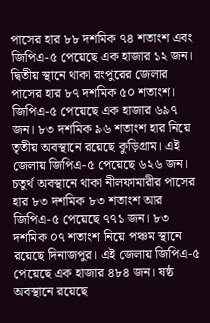পাসের হার ৮৮ দশমিক ৭৪ শতাংশ এবং জিপিএ-৫ পেয়েছে এক হাজার ১২ জন। দ্বিতীয় স্থানে থাকা রংপুরের জেলার পাসের হার ৮৭ দশমিক ৫০ শতাংশ। জিপিএ-৫ পেয়েছে এক হাজার ৬৯৭ জন। ৮৩ দশমিক ৯৬ শতাংশ হার নিয়ে তৃতীয় অবস্থানে রয়েছে কুড়িগ্রাম। এই জেলায় জিপিএ-৫ পেয়েছে ৬২৬ জন। চতুর্থ অবস্থানে থাকা নীলফামারীর পাসের হার ৮৩ দশমিক ৮৩ শতাংশ আর জিপিএ-৫ পেয়েছে ৭৭১ জন। ৮৩ দশমিক ০৭ শতাংশ নিয়ে পঞ্চম স্থানে রয়েছে দিনাজপুর। এই জেলায় জিপিএ-৫ পেয়েছে এক হাজার ৪৮৪ জন। ষষ্ঠ অবস্থানে রয়েছে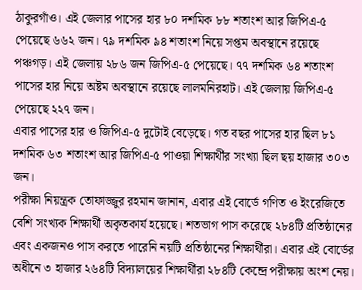ঠাকুরগাঁও। এই জেলার পাসের হার ৮০ দশমিক ৮৮ শতাংশ আর জিপিএ-৫ পেয়েছে ৬৬২ জন। ৭৯ দশমিক ৯৪ শতাংশ নিয়ে সপ্তম অবস্থানে রয়েছে পঞ্চগড়। এই জেলায় ২৮৬ জন জিপিএ-৫ পেয়েছে। ৭৭ দশমিক ৬৪ শতাংশ পাসের হার নিয়ে অষ্টম অবস্থানে রয়েছে লালমনিরহাট। এই জেলায় জিপিএ-৫ পেয়েছে ২২৭ জন।
এবার পাসের হার ও জিপিএ-৫ দুটোই বেড়েছে। গত বছর পাসের হার ছিল ৮১ দশমিক ৬৩ শতাংশ আর জিপিএ-৫ পাওয়া শিক্ষার্থীর সংখ্যা ছিল ছয় হাজার ৩০৩ জন।
পরীক্ষা নিয়ন্ত্রক তোফাজ্জুর রহমান জানান, এবার এই বোর্ডে গণিত ও ইংরেজিতে বেশি সংখ্যক শিক্ষার্থী অকৃতকার্য হয়েছে। শতভাগ পাস করেছে ২৮৪টি প্রতিষ্ঠানের এবং একজনও পাস করতে পারেনি নয়টি প্রতিষ্ঠানের শিক্ষার্থীরা। এবার এই বোর্ডের অধীনে ৩ হাজার ২৬৪টি বিদ্যালয়ের শিক্ষার্থীরা ২৮৪টি কেন্দ্রে পরীক্ষায় অংশ নেয়।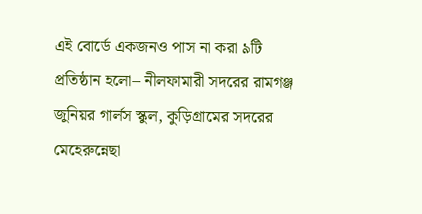এই বোর্ডে একজনও পাস না করা ৯টি প্রতিষ্ঠান হলো– নীলফামারী সদরের রামগঞ্জ জুনিয়র গার্লস স্কুল, কুড়িগ্রামের সদরের মেহেরুন্নেছা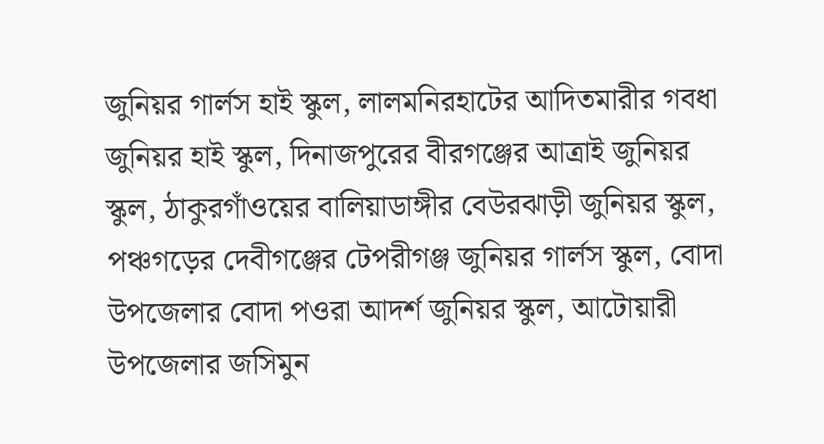জুনিয়র গার্লস হাই স্কুল, লালমনিরহাটের আদিতমারীর গবধা জুনিয়র হাই স্কুল, দিনাজপুরের বীরগঞ্জের আত্রাই জুনিয়র স্কুল, ঠাকুরগাঁওয়ের বালিয়াডাঙ্গীর বেউরঝাড়ী জুনিয়র স্কুল, পঞ্চগড়ের দেবীগঞ্জের টেপরীগঞ্জ জুনিয়র গার্লস স্কুল, বোদা উপজেলার বোদা পওরা আদর্শ জুনিয়র স্কুল, আটোয়ারী উপজেলার জসিমুন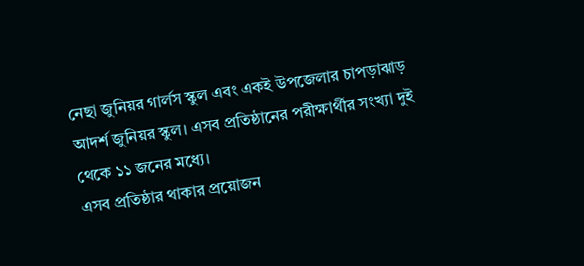নেছা জুনিয়র গার্লস স্কুল এবং একই উপজেলার চাপড়াঝাড় আদর্শ জুনিয়র স্কুল। এসব প্রতিষ্ঠানের পরীক্ষার্থীর সংখ্যা দুই থেকে ১১ জনের মধ্যে।
এসব প্রতিষ্ঠার থাকার প্রয়োজন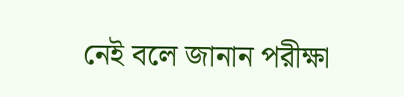নেই বলে জানান পরীক্ষা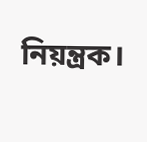নিয়ন্ত্রক।